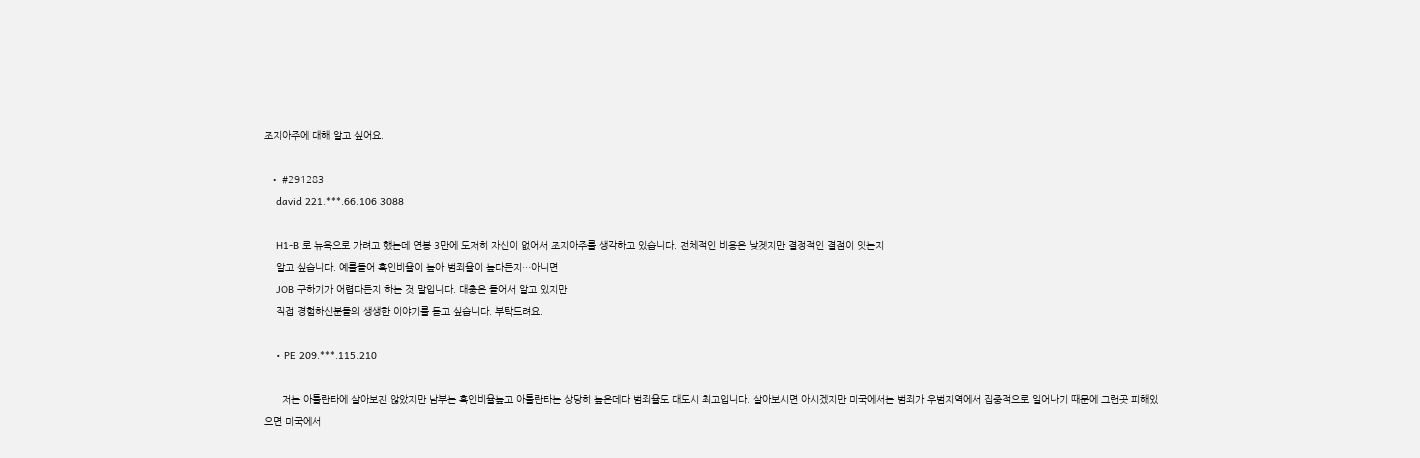조지아주에 대해 알고 싶어요.

  • #291283
    david 221.***.66.106 3088

    H1-B 로 뉴욕으로 가려고 했는데 연봉 3만에 도저히 자신이 없어서 조지아주를 생각하고 있습니다. 전체적인 비용은 낮겟지만 결정적인 결점이 잇는지
    알고 싶습니다. 예를들어 흑인비율이 높아 범죄율이 높다든지…아니면
    JOB 구하기가 어렵다든지 하는 것 말입니다. 대충은 들어서 알고 있지만
    직접 경험하신분들의 생생한 이야기를 듣고 싶습니다. 부탁드려요.

    • PE 209.***.115.210

      저는 아틀란타에 살아보진 않았지만 남부는 흑인비율높고 아틀란타는 상당히 높은데다 범죄율도 대도시 최고입니다. 살아보시면 아시겠지만 미국에서는 범죄가 우범지역에서 집중적으로 일어나기 때문에 그런곳 피해있으면 미국에서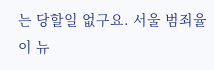는 당할일 없구요. 서울 범죄율이 뉴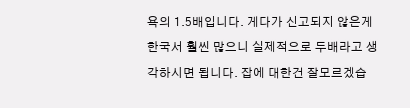욕의 1.5배입니다. 게다가 신고되지 않은게 한국서 훨씬 많으니 실제적으로 두배라고 생각하시면 됩니다. 잡에 대한건 잘모르겠습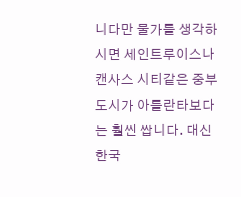니다만 물가를 생각하시면 세인트루이스나 캔사스 시티같은 중부도시가 아틀란타보다는 훨씬 쌉니다. 대신 한국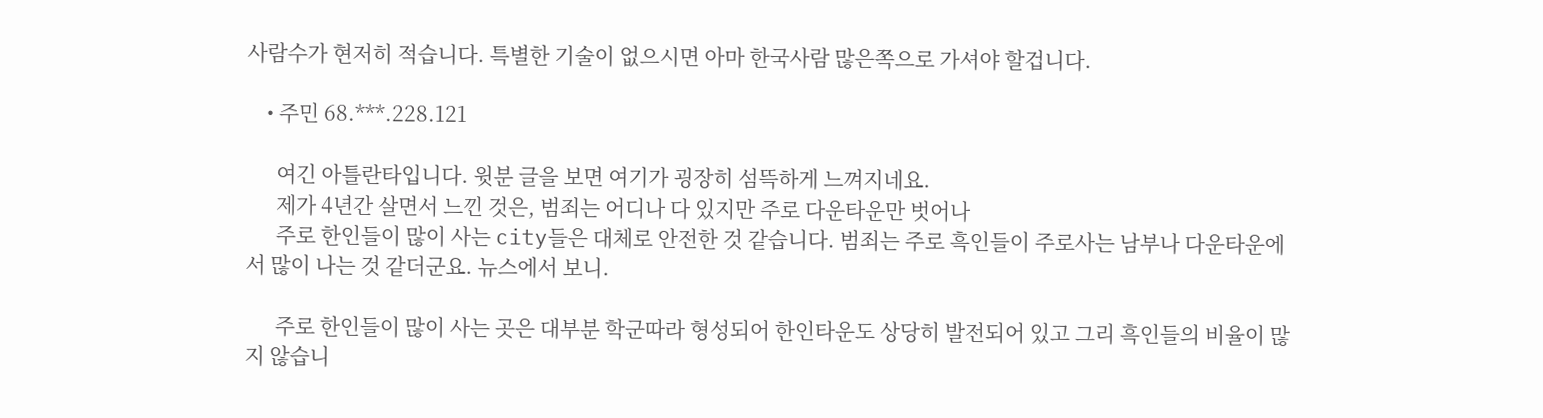사람수가 현저히 적습니다. 특별한 기술이 없으시면 아마 한국사람 많은쪽으로 가셔야 할겁니다.

    • 주민 68.***.228.121

      여긴 아틀란타입니다. 윗분 글을 보면 여기가 굉장히 섬뜩하게 느껴지네요.
      제가 4년간 살면서 느낀 것은, 범죄는 어디나 다 있지만 주로 다운타운만 벗어나
      주로 한인들이 많이 사는 city들은 대체로 안전한 것 같습니다. 범죄는 주로 흑인들이 주로사는 남부나 다운타운에서 많이 나는 것 같더군요. 뉴스에서 보니.

      주로 한인들이 많이 사는 곳은 대부분 학군따라 형성되어 한인타운도 상당히 발전되어 있고 그리 흑인들의 비율이 많지 않습니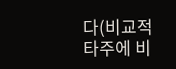다(비교적 타주에 비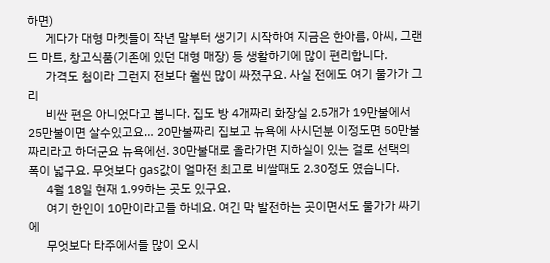하면)
      게다가 대형 마켓들이 작년 말부터 생기기 시작하여 지금은 한아름, 아씨, 그랜드 마트, 창고식품(기존에 있던 대형 매장) 등 생활하기에 많이 편리합니다.
      가격도 첨이라 그런지 전보다 훨씬 많이 싸졌구요. 사실 전에도 여기 물가가 그리
      비싼 편은 아니었다고 봅니다. 집도 방 4개짜리 화장실 2.5개가 19만불에서 25만불이면 살수있고요… 20만불짜리 집보고 뉴욕에 사시던분 이정도면 50만불짜리라고 하더군요 뉴욕에선. 30만불대로 올라가면 지하실이 있는 걸로 선택의 폭이 넓구요. 무엇보다 gas값이 얼마전 최고로 비쌀때도 2.30정도 였습니다.
      4월 18일 현재 1.99하는 곳도 있구요.
      여기 한인이 10만이라고들 하네요. 여긴 막 발전하는 곳이면서도 물가가 싸기에
      무엇보다 타주에서들 많이 오시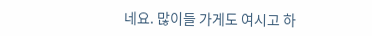네요. 많이들 가게도 여시고 하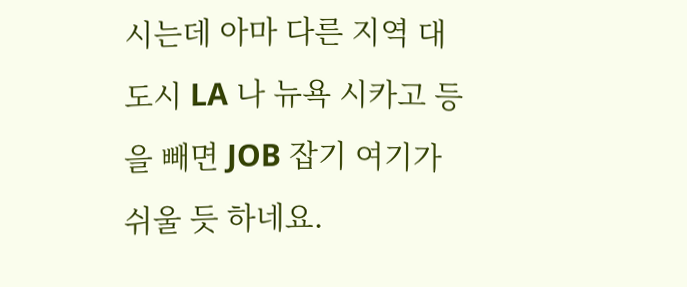시는데 아마 다른 지역 대도시 LA 나 뉴욕 시카고 등을 빼면 JOB 잡기 여기가 쉬울 듯 하네요.